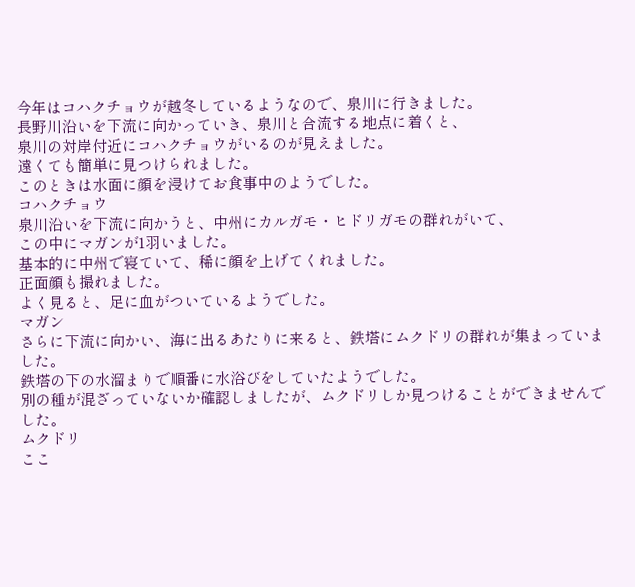今年はコハクチョウが越冬しているようなので、泉川に行きました。
長野川沿いを下流に向かっていき、泉川と合流する地点に着くと、
泉川の対岸付近にコハクチョウがいるのが見えました。
遠くても簡単に見つけられました。
このときは水面に顔を浸けてお食事中のようでした。
コハクチョウ
泉川沿いを下流に向かうと、中州にカルガモ・ヒドリガモの群れがいて、
この中にマガンが1羽いました。
基本的に中州で寝ていて、稀に顔を上げてくれました。
正面顔も撮れました。
よく見ると、足に血がついているようでした。
マガン
さらに下流に向かい、海に出るあたりに来ると、鉄塔にムクドリの群れが集まっていました。
鉄塔の下の水溜まりで順番に水浴びをしていたようでした。
別の種が混ざっていないか確認しましたが、ムクドリしか見つけることができませんでした。
ムクドリ
ここ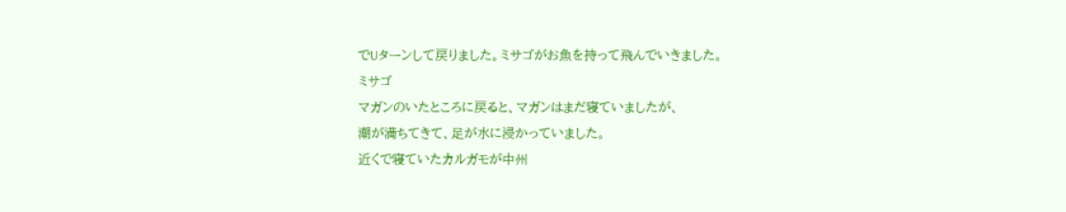でUターンして戻りました。ミサゴがお魚を持って飛んでいきました。
ミサゴ
マガンのいたところに戻ると、マガンはまだ寝ていましたが、
潮が満ちてきて、足が水に浸かっていました。
近くで寝ていたカルガモが中州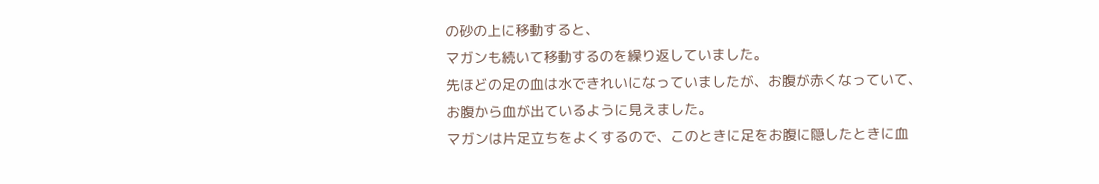の砂の上に移動すると、
マガンも続いて移動するのを繰り返していました。
先ほどの足の血は水できれいになっていましたが、お腹が赤くなっていて、
お腹から血が出ているように見えました。
マガンは片足立ちをよくするので、このときに足をお腹に隠したときに血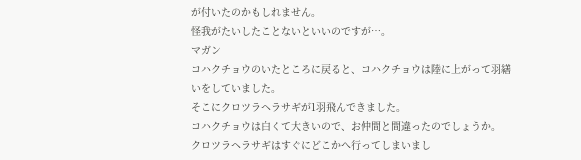が付いたのかもしれません。
怪我がたいしたことないといいのですが…。
マガン
コハクチョウのいたところに戻ると、コハクチョウは陸に上がって羽繕いをしていました。
そこにクロツラヘラサギが1羽飛んできました。
コハクチョウは白くて大きいので、お仲間と間違ったのでしょうか。
クロツラヘラサギはすぐにどこかへ行ってしまいまし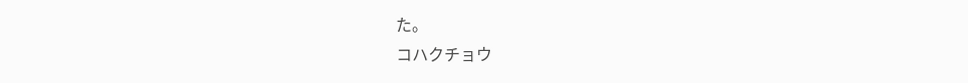た。
コハクチョウ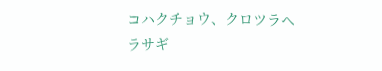コハクチョウ、クロツラヘラサギ